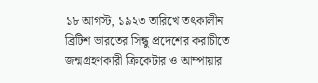১৮ আগস্ট, ১৯২৩ তারিখে তৎকালীন ব্রিটিশ ভারতের সিন্ধু প্রদেশের করাচীতে জন্মগ্রহণকারী ক্রিকেটার ও আম্পায়ার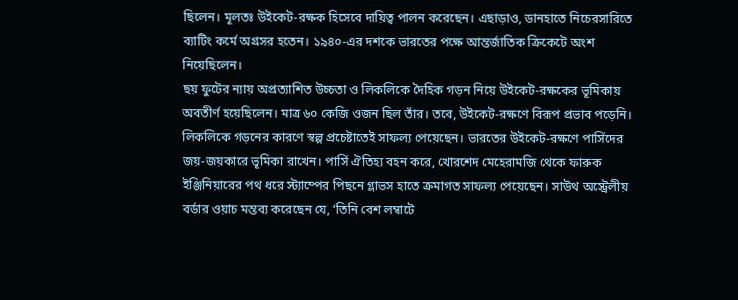ছিলেন। মূলতঃ উইকেট-রক্ষক হিসেবে দায়িত্ব পালন করেছেন। এছাড়াও, ডানহাতে নিচেরসারিতে ব্যাটিং কর্মে অগ্রসর হতেন। ১৯৪০-এর দশকে ভারতের পক্ষে আন্তর্জাতিক ক্রিকেটে অংশ নিয়েছিলেন।
ছয় ফুটের ন্যায় অপ্রত্যাশিত উচ্চতা ও লিকলিকে দৈহিক গড়ন নিয়ে উইকেট-রক্ষকের ভূমিকায় অবতীর্ণ হয়েছিলেন। মাত্র ৬০ কেজি ওজন ছিল তাঁর। তবে, উইকেট-রক্ষণে বিরূপ প্রভাব পড়েনি। লিকলিকে গড়নের কারণে স্বল্প প্রচেষ্টাতেই সাফল্য পেয়েছেন। ভারতের উইকেট-রক্ষণে পার্সিদের জয়-জয়কারে ভূমিকা রাখেন। পার্সি ঐতিহ্য বহন করে, খোরশেদ মেহেরামজি থেকে ফারুক ইঞ্জিনিয়ারের পথ ধরে স্ট্যাম্পের পিছনে গ্লাভস হাতে ক্রমাগত সাফল্য পেয়েছেন। সাউথ অস্ট্রেলীয় বর্ডার ওয়াচ মন্তব্য করেছেন যে, ‘তিনি বেশ লম্বাটে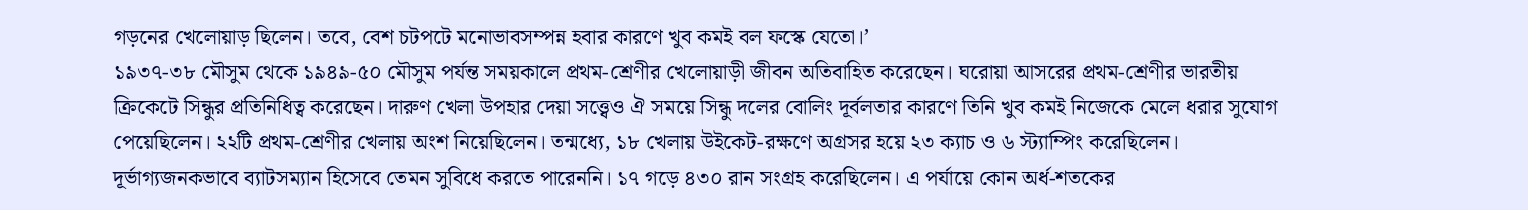গড়নের খেলোয়াড় ছিলেন। তবে, বেশ চটপটে মনোভাবসম্পন্ন হবার কারণে খুব কমই বল ফস্কে যেতো।’
১৯৩৭-৩৮ মৌসুম থেকে ১৯৪৯-৫০ মৌসুম পর্যন্ত সময়কালে প্রথম-শ্রেণীর খেলোয়াড়ী জীবন অতিবাহিত করেছেন। ঘরোয়া আসরের প্রথম-শ্রেণীর ভারতীয় ক্রিকেটে সিন্ধুর প্রতিনিধিত্ব করেছেন। দারুণ খেলা উপহার দেয়া সত্ত্বেও ঐ সময়ে সিন্ধু দলের বোলিং দূর্বলতার কারণে তিনি খুব কমই নিজেকে মেলে ধরার সুযোগ পেয়েছিলেন। ২২টি প্রথম-শ্রেণীর খেলায় অংশ নিয়েছিলেন। তন্মধ্যে, ১৮ খেলায় উইকেট-রক্ষণে অগ্রসর হয়ে ২৩ ক্যাচ ও ৬ স্ট্যাম্পিং করেছিলেন। দূর্ভাগ্যজনকভাবে ব্যাটসম্যান হিসেবে তেমন সুবিধে করতে পারেননি। ১৭ গড়ে ৪৩০ রান সংগ্রহ করেছিলেন। এ পর্যায়ে কোন অর্ধ-শতকের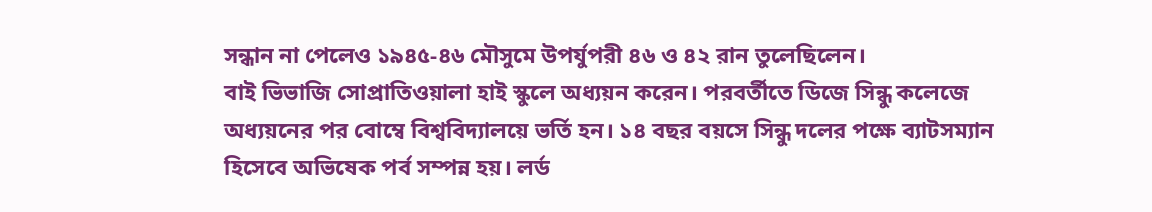সন্ধান না পেলেও ১৯৪৫-৪৬ মৌসুমে উপর্যুপরী ৪৬ ও ৪২ রান তুলেছিলেন।
বাই ভিভাজি সোপ্রাতিওয়ালা হাই স্কুলে অধ্যয়ন করেন। পরবর্তীতে ডিজে সিন্ধু কলেজে অধ্যয়নের পর বোম্বে বিশ্ববিদ্যালয়ে ভর্তি হন। ১৪ বছর বয়সে সিন্ধু দলের পক্ষে ব্যাটসম্যান হিসেবে অভিষেক পর্ব সম্পন্ন হয়। লর্ড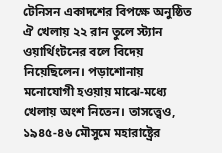টেনিসন একাদশের বিপক্ষে অনুষ্ঠিত ঐ খেলায় ২২ রান তুলে স্ট্যান ওয়ার্থিংটনের বলে বিদেয় নিয়েছিলেন। পড়াশোনায় মনোযোগী হওয়ায় মাঝে-মধ্যে খেলায় অংশ নিতেন। তাসত্ত্বেও, ১৯৪৫-৪৬ মৌসুমে মহারাষ্ট্রের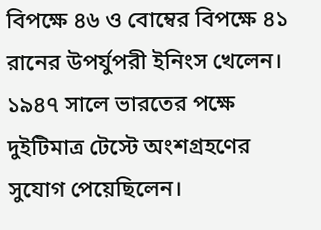বিপক্ষে ৪৬ ও বোম্বের বিপক্ষে ৪১ রানের উপর্যুপরী ইনিংস খেলেন।
১৯৪৭ সালে ভারতের পক্ষে দুইটিমাত্র টেস্টে অংশগ্রহণের সুযোগ পেয়েছিলেন।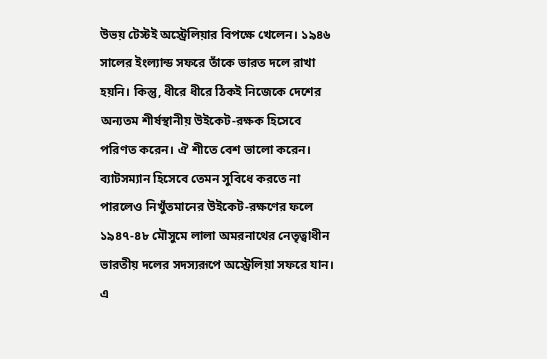উভয় টেস্টই অস্ট্রেলিয়ার বিপক্ষে খেলেন। ১৯৪৬ সালের ইংল্যান্ড সফরে তাঁকে ভারত দলে রাখা হয়নি। কিন্তু, ধীরে ধীরে ঠিকই নিজেকে দেশের অন্যতম শীর্ষস্থানীয় উইকেট-রক্ষক হিসেবে পরিণত করেন। ঐ শীতে বেশ ভালো করেন।
ব্যাটসম্যান হিসেবে তেমন সুবিধে করতে না পারলেও নিখুঁতমানের উইকেট-রক্ষণের ফলে ১৯৪৭-৪৮ মৌসুমে লালা অমরনাথের নেতৃত্বাধীন ভারতীয় দলের সদস্যরূপে অস্ট্রেলিয়া সফরে যান। এ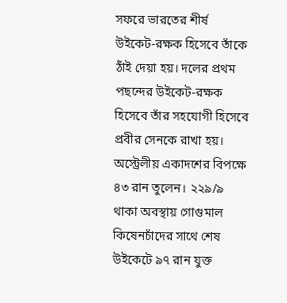সফরে ভারতের শীর্ষ উইকেট-রক্ষক হিসেবে তাঁকে ঠাঁই দেয়া হয়। দলের প্রথম পছন্দের উইকেট-রক্ষক হিসেবে তাঁর সহযোগী হিসেবে প্রবীর সেনকে রাখা হয়। অস্ট্রেলীয় একাদশের বিপক্ষে ৪৩ রান তুলেন। ২২৯/৯ থাকা অবস্থায় গোগুমাল কিষেনচাঁদের সাথে শেষ উইকেটে ৯৭ রান যুক্ত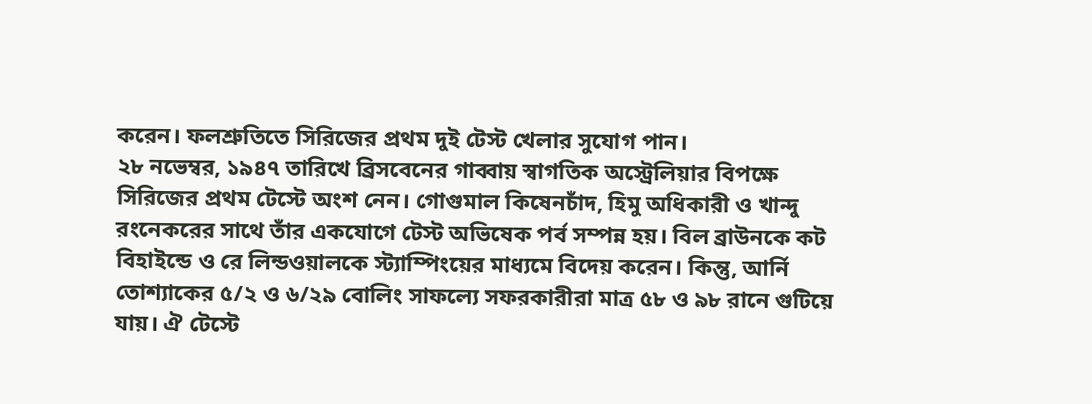করেন। ফলশ্রুতিতে সিরিজের প্রথম দুই টেস্ট খেলার সুযোগ পান।
২৮ নভেম্বর, ১৯৪৭ তারিখে ব্রিসবেনের গাব্বায় স্বাগতিক অস্ট্রেলিয়ার বিপক্ষে সিরিজের প্রথম টেস্টে অংশ নেন। গোগুমাল কিষেনচাঁদ, হিমু অধিকারী ও খান্দু রংনেকরের সাথে তাঁর একযোগে টেস্ট অভিষেক পর্ব সম্পন্ন হয়। বিল ব্রাউনকে কট বিহাইন্ডে ও রে লিন্ডওয়ালকে স্ট্যাম্পিংয়ের মাধ্যমে বিদেয় করেন। কিন্তু, আর্নি তোশ্যাকের ৫/২ ও ৬/২৯ বোলিং সাফল্যে সফরকারীরা মাত্র ৫৮ ও ৯৮ রানে গুটিয়ে যায়। ঐ টেস্টে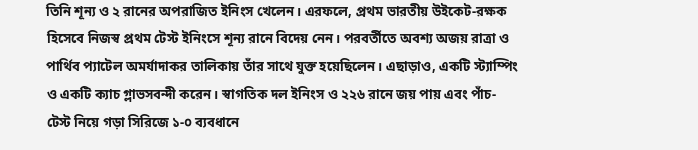তিনি শূন্য ও ২ রানের অপরাজিত ইনিংস খেলেন। এরফলে, প্রথম ভারতীয় উইকেট-রক্ষক হিসেবে নিজস্ব প্রথম টেস্ট ইনিংসে শূন্য রানে বিদেয় নেন। পরবর্তীতে অবশ্য অজয় রাত্রা ও পার্থিব প্যাটেল অমর্যাদাকর তালিকায় তাঁর সাথে যুক্ত হয়েছিলেন। এছাড়াও, একটি স্ট্যাম্পিং ও একটি ক্যাচ গ্লাভসবন্দী করেন। স্বাগতিক দল ইনিংস ও ২২৬ রানে জয় পায় এবং পাঁচ-টেস্ট নিয়ে গড়া সিরিজে ১-০ ব্যবধানে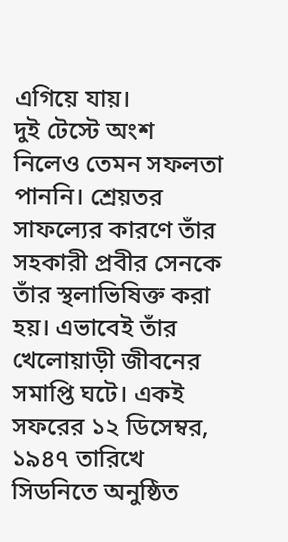এগিয়ে যায়।
দুই টেস্টে অংশ নিলেও তেমন সফলতা পাননি। শ্রেয়তর সাফল্যের কারণে তাঁর সহকারী প্রবীর সেনকে তাঁর স্থলাভিষিক্ত করা হয়। এভাবেই তাঁর খেলোয়াড়ী জীবনের সমাপ্তি ঘটে। একই সফরের ১২ ডিসেম্বর, ১৯৪৭ তারিখে সিডনিতে অনুষ্ঠিত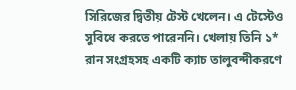সিরিজের দ্বিতীয় টেস্ট খেলেন। এ টেস্টেও সুবিধে করতে পারেননি। খেলায় তিনি ১* রান সংগ্রহসহ একটি ক্যাচ তালুবন্দীকরণে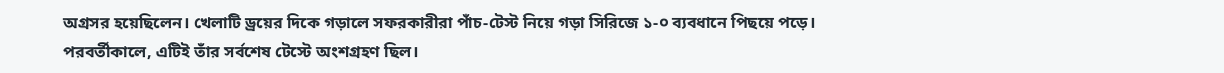অগ্রসর হয়েছিলেন। খেলাটি ড্রয়ের দিকে গড়ালে সফরকারীরা পাঁচ-টেস্ট নিয়ে গড়া সিরিজে ১-০ ব্যবধানে পিছয়ে পড়ে। পরবর্তীকালে, এটিই তাঁর সর্বশেষ টেস্টে অংশগ্রহণ ছিল।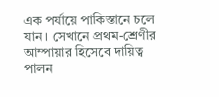এক পর্যায়ে পাকিস্তানে চলে যান। সেখানে প্রথম-শ্রেণীর আম্পায়ার হিসেবে দায়িত্ব পালন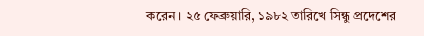করেন। ২৫ ফেব্রুয়ারি, ১৯৮২ তারিখে সিন্ধু প্রদেশের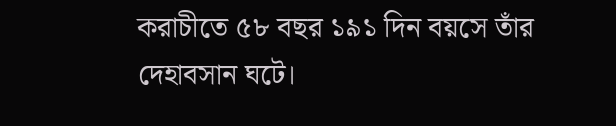করাচীতে ৫৮ বছর ১৯১ দিন বয়সে তাঁর দেহাবসান ঘটে।